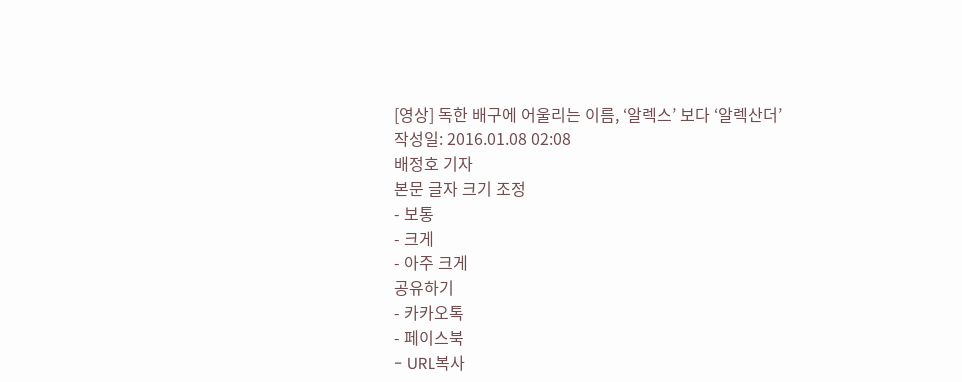[영상] 독한 배구에 어울리는 이름, ‘알렉스’ 보다 ‘알렉산더’
작성일: 2016.01.08 02:08
배정호 기자
본문 글자 크기 조정
- 보통
- 크게
- 아주 크게
공유하기
- 카카오톡
- 페이스북
- URL복사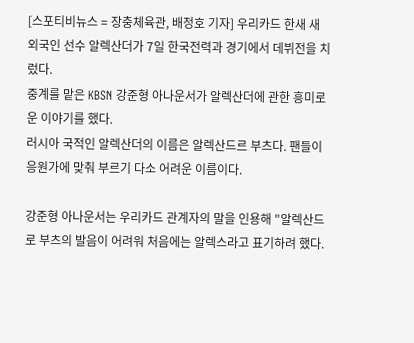[스포티비뉴스 = 장충체육관, 배정호 기자] 우리카드 한새 새 외국인 선수 알렉산더가 7일 한국전력과 경기에서 데뷔전을 치렀다.
중계를 맡은 KBSN 강준형 아나운서가 알렉산더에 관한 흥미로운 이야기를 했다.
러시아 국적인 알렉산더의 이름은 알렉산드르 부츠다. 팬들이 응원가에 맞춰 부르기 다소 어려운 이름이다.

강준형 아나운서는 우리카드 관계자의 말을 인용해 "알렉산드로 부츠의 발음이 어려워 처음에는 알렉스라고 표기하려 했다.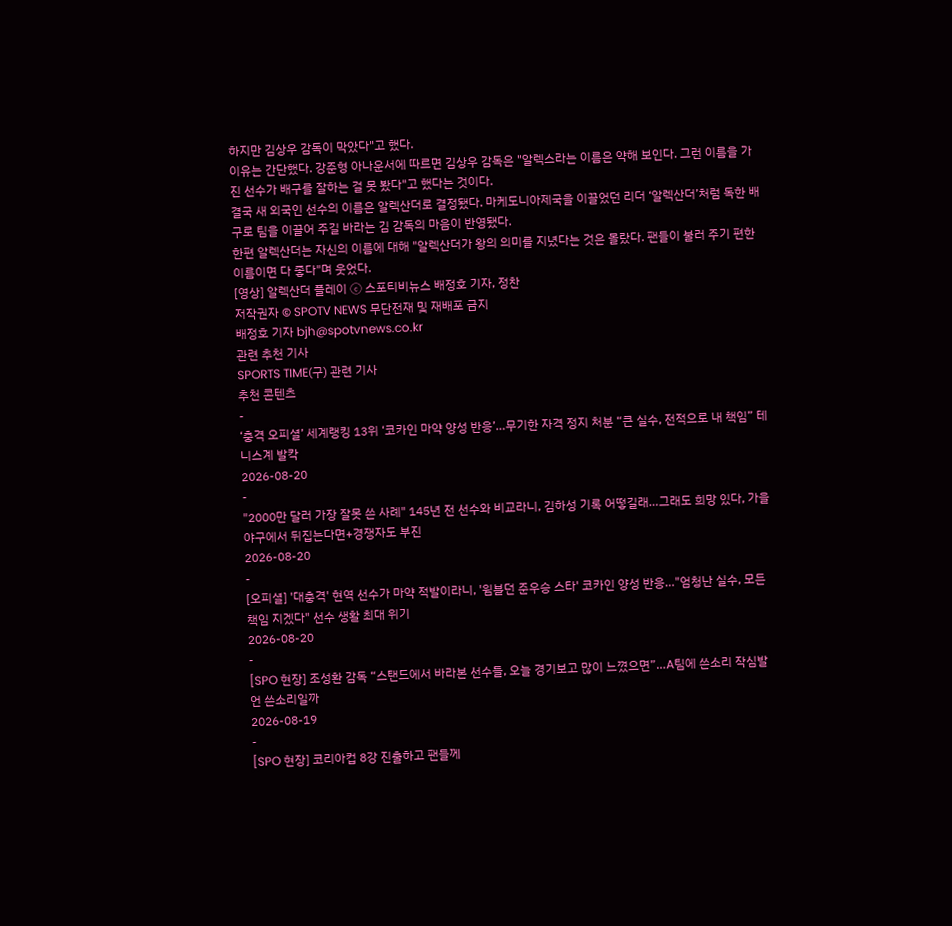하지만 김상우 감독이 막았다"고 했다.
이유는 간단했다. 강준형 아나운서에 따르면 김상우 감독은 "알렉스라는 이름은 약해 보인다. 그런 이름을 가진 선수가 배구를 잘하는 걸 못 봤다"고 했다는 것이다.
결국 새 외국인 선수의 이름은 알렉산더로 결정됐다. 마케도니아제국을 이끌었던 리더 ‘알렉산더’처럼 독한 배구로 팀을 이끌어 주길 바라는 김 감독의 마음이 반영됐다.
한편 알렉산더는 자신의 이름에 대해 "알렉산더가 왕의 의미를 지녔다는 것은 몰랐다. 팬들이 불러 주기 편한 이름이면 다 좋다"며 웃었다.
[영상] 알렉산더 플레이 ⓒ 스포티비뉴스 배정호 기자, 정찬
저작권자 © SPOTV NEWS 무단전재 및 재배포 금지
배정호 기자 bjh@spotvnews.co.kr
관련 추천 기사
SPORTS TIME(구) 관련 기사
추천 콘텐츠
-
‘충격 오피셜’ 세계랭킹 13위 ‘코카인 마약 양성 반응’…무기한 자격 정지 처분 “큰 실수, 전적으로 내 책임” 테니스계 발칵
2026-08-20
-
"2000만 달러 가장 잘못 쓴 사례" 145년 전 선수와 비교라니, 김하성 기록 어떻길래…그래도 희망 있다, 가을야구에서 뒤집는다면+경쟁자도 부진
2026-08-20
-
[오피셜] '대충격' 현역 선수가 마약 적발이라니, '윔블던 준우승 스타' 코카인 양성 반응…"엄청난 실수, 모든 책임 지겠다" 선수 생활 최대 위기
2026-08-20
-
[SPO 현장] 조성환 감독 “스탠드에서 바라본 선수들, 오늘 경기보고 많이 느꼈으면”…A팀에 쓴소리 작심발언 쓴소리일까
2026-08-19
-
[SPO 현장] 코리아컵 8강 진출하고 팬들께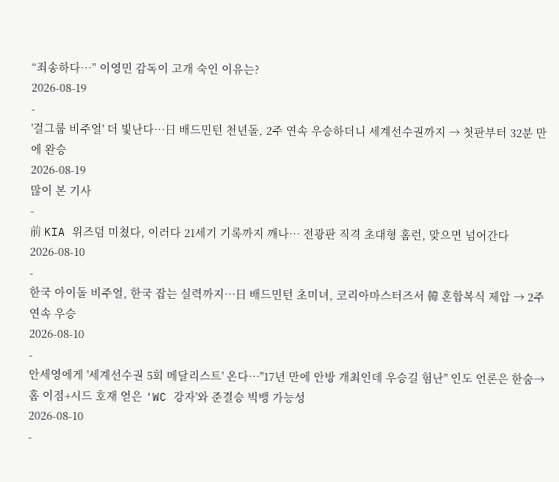“죄송하다…” 이영민 감독이 고개 숙인 이유는?
2026-08-19
-
'걸그룹 비주얼' 더 빛난다…日 배드민턴 천년돌, 2주 연속 우승하더니 세계선수권까지 → 첫판부터 32분 만에 완승
2026-08-19
많이 본 기사
-
前 KIA 위즈덤 미쳤다, 이러다 21세기 기록까지 깨나… 전광판 직격 초대형 홈런, 맞으면 넘어간다
2026-08-10
-
한국 아이돌 비주얼, 한국 잡는 실력까지…日 배드민턴 초미녀, 코리아마스터즈서 韓 혼합복식 제압 → 2주 연속 우승
2026-08-10
-
안세영에게 '세계선수권 5회 메달리스트' 온다…"17년 만에 안방 개최인데 우승길 험난" 인도 언론은 한숨→홈 이점+시드 호재 얻은 'WC 강자'와 준결승 빅뱅 가능성
2026-08-10
-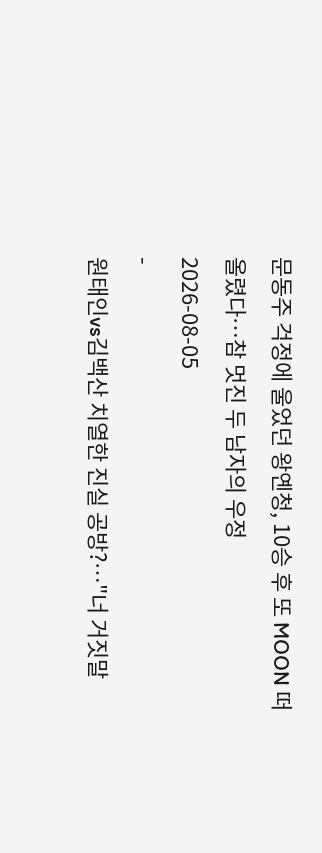문동주 걱정에 울었던 왕옌청, 10승 후 또 MOON 떠올렸다…참 멋진 두 남자의 우정
2026-08-05
-
원태인vs김백산 치열한 진실 공방?…"너 거짓말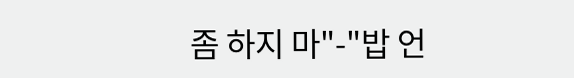좀 하지 마"-"밥 언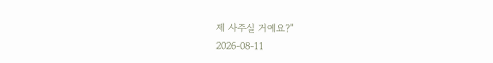제 사주실 거예요?"
2026-08-11